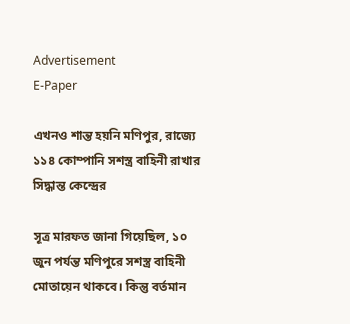Advertisement
E-Paper

এখনও শান্ত হয়নি মণিপুর, রাজ্যে ১১৪ কোম্পানি সশস্ত্র বাহিনী রাখার সিদ্ধান্ত কেন্দ্রের

সূত্র মারফত জানা গিয়েছিল, ১০ জুন পর্যন্ত মণিপুরে সশস্ত্র বাহিনী মোতায়েন থাকবে। কিন্তু বর্তমান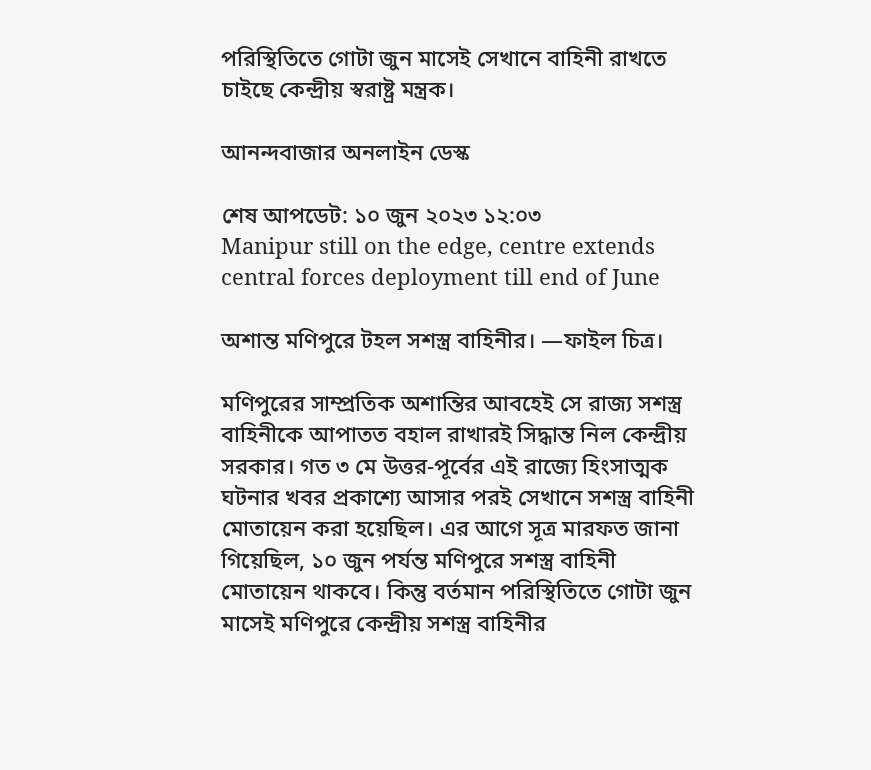পরিস্থিতিতে গোটা জুন মাসেই সেখানে বাহিনী রাখতে চাইছে কেন্দ্রীয় স্বরাষ্ট্র মন্ত্রক।

আনন্দবাজার অনলাইন ডেস্ক

শেষ আপডেট: ১০ জুন ২০২৩ ১২:০৩
Manipur still on the edge, centre extends central forces deployment till end of June

অশান্ত মণিপুরে টহল সশস্ত্র বাহিনীর। —ফাইল চিত্র।

মণিপুরের সাম্প্রতিক অশান্তির আবহেই সে রাজ্য সশস্ত্র বাহিনীকে আপাতত বহাল রাখারই সিদ্ধান্ত নিল কেন্দ্রীয় সরকার। গত ৩ মে উত্তর-পূর্বের এই রাজ্যে হিংসাত্মক ঘটনার খবর প্রকাশ্যে আসার পরই সেখানে সশস্ত্র বাহিনী মোতায়েন করা হয়েছিল। এর আগে সূত্র মারফত জানা গিয়েছিল, ১০ জুন পর্যন্ত মণিপুরে সশস্ত্র বাহিনী মোতায়েন থাকবে। কিন্তু বর্তমান পরিস্থিতিতে গোটা জুন মাসেই মণিপুরে কেন্দ্রীয় সশস্ত্র বাহিনীর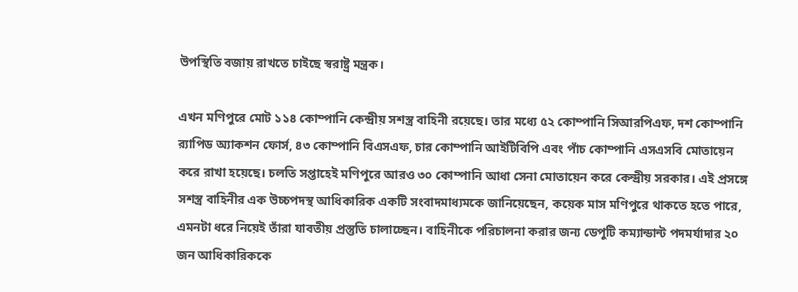উপস্থিতি বজায় রাখতে চাইছে স্বরাষ্ট্র মন্ত্রক।

এখন মণিপুরে মোট ১১৪ কোম্পানি কেন্দ্রীয় সশস্ত্র বাহিনী রয়েছে। তার মধ্যে ৫২ কোম্পানি সিআরপিএফ, দশ কোম্পানি র‌্যাপিড অ্যাকশন ফোর্স, ৪৩ কোম্পানি বিএসএফ, চার কোম্পানি আইটিবিপি এবং পাঁচ কোম্পানি এসএসবি মোতায়েন করে রাখা হয়েছে। চলতি সপ্তাহেই মণিপুরে আরও ৩০ কোম্পানি আধা সেনা মোতায়েন করে কেন্দ্রীয় সরকার। এই প্রসঙ্গে সশস্ত্র বাহিনীর এক উচ্চপদস্থ আধিকারিক একটি সংবাদমাধ্যমকে জানিয়েছেন, কয়েক মাস মণিপুরে থাকতে হতে পারে, এমনটা ধরে নিয়েই তাঁরা যাবতীয় প্রস্তুতি চালাচ্ছেন। বাহিনীকে পরিচালনা করার জন্য ডেপুটি কম্যান্ডান্ট পদমর্যাদার ২০ জন আধিকারিককে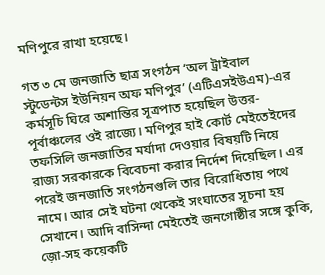মণিপুরে রাখা হয়েছে।

গত ৩ মে জনজাতি ছাত্র সংগঠন ‘অল ট্রাইবাল স্টুডেন্টস ইউনিয়ন অফ মণিপুর’ (এটিএসইউএম)-এর কর্মসূচি ঘিরে অশান্তির সূত্রপাত হয়েছিল উত্তর-পূর্বাঞ্চলের ওই রাজ্যে। মণিপুর হাই কোর্ট মেইতেইদের তফসিলি জনজাতির মর্যাদা দেওয়ার বিষয়টি নিয়ে রাজ্য সরকারকে বিবেচনা করার নির্দেশ দিয়েছিল। এর পরেই জনজাতি সংগঠনগুলি তার বিরোধিতায় পথে নামে। আর সেই ঘটনা থেকেই সংঘাতের সূচনা হয় সেখানে। আদি বাসিন্দা মেইতেই জনগোষ্ঠীর সঙ্গে কুকি, জ়ো-সহ কয়েকটি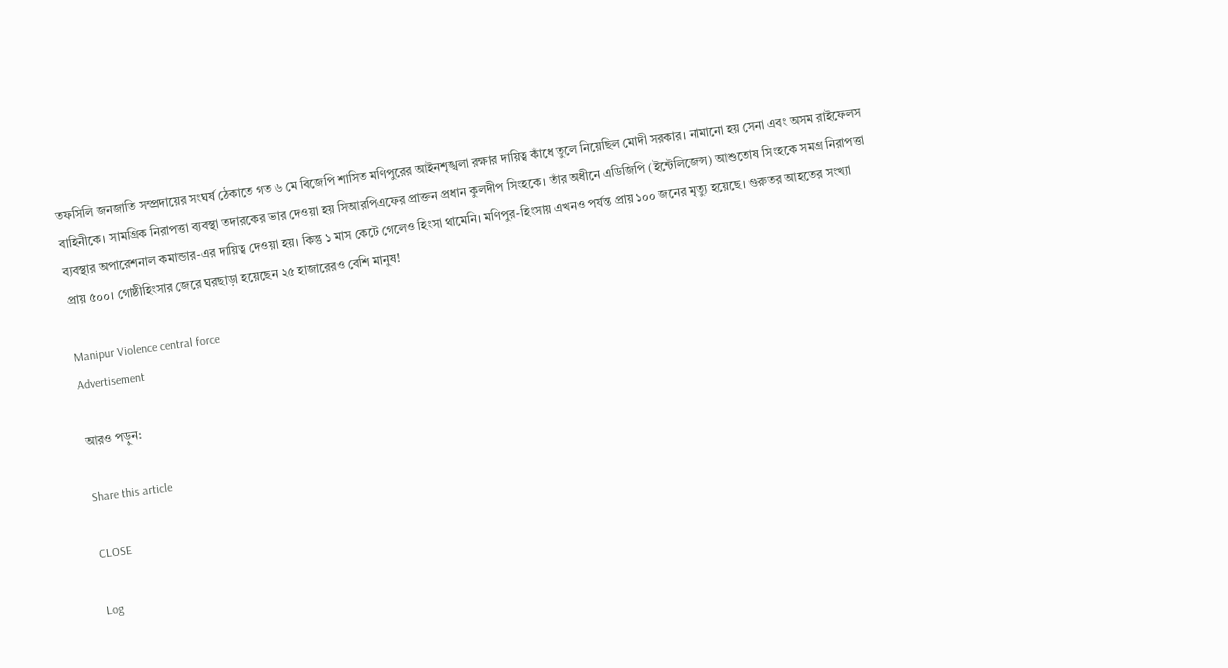তফসিলি জনজাতি সম্প্রদায়ের সংঘর্ষ ঠেকাতে গত ৬ মে বিজেপি শাসিত মণিপুরের আইনশৃঙ্খলা রক্ষার দায়িত্ব কাঁধে তুলে নিয়েছিল মোদী সরকার। নামানো হয় সেনা এবং অসম রাইফেলস বাহিনীকে। সামগ্রিক নিরাপত্তা ব্যবস্থা তদারকের ভার দেওয়া হয় সিআরপিএফের প্রাক্তন প্রধান কুলদীপ সিংহকে। তাঁর অধীনে এডিজিপি (ইন্টেলিজেন্স) আশুতোষ সিংহকে সমগ্র নিরাপত্তা ব্যবস্থার অপারেশনাল কমান্ডার-এর দায়িত্ব দেওয়া হয়। কিন্তু ১ মাস কেটে গেলেও হিংসা থামেনি। মণিপুর-হিংসায় এখনও পর্যন্ত প্রায় ১০০ জনের মৃত্যু হয়েছে। গুরুতর আহতের সংখ্যা প্রায় ৫০০। গোষ্ঠীহিংসার জেরে ঘরছাড়া হয়েছেন ২৫ হাজারেরও বেশি মানুষ!

Manipur Violence central force
Advertisement

আরও পড়ুন:

Share this article

CLOSE

Log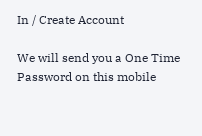In / Create Account

We will send you a One Time Password on this mobile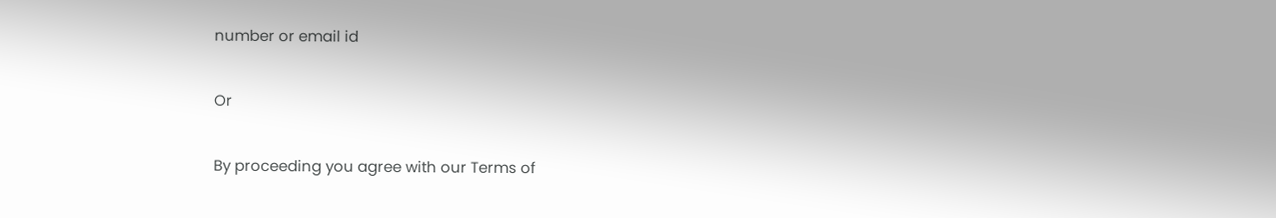number or email id

Or

By proceeding you agree with our Terms of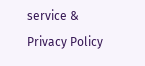service & Privacy Policy